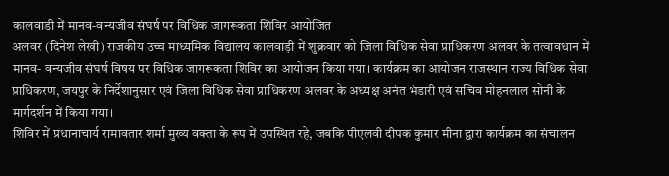कालवाडी में मानव-वन्यजीव संघर्ष पर विधिक जागरूकता शिविर आयोजित
अलवर (दिनेश लेखी) राजकीय उच्च माध्यमिक विद्यालय कालवाड़ी में शुक्रवार को जिला विधिक सेवा प्राधिकरण अलवर के तत्वावधान में मानव- वन्यजीव संघर्ष विषय पर विधिक जागरूकता शिविर का आयोजन किया गया। कार्यक्रम का आयोजन राजस्थान राज्य विधिक सेवा प्राधिकरण, जयपुर के निर्देशानुसार एवं जिला विधिक सेवा प्राधिकरण अलवर के अध्यक्ष अनंत भंडारी एवं सचिव मोहनलाल सोनी के मार्गदर्शन में किया गया।
शिविर में प्रधानाचार्य रामावतार शर्मा मुख्य वक्ता के रूप में उपस्थित रहे, जबकि पीएलवी दीपक कुमार मीना द्वारा कार्यक्रम का संचालन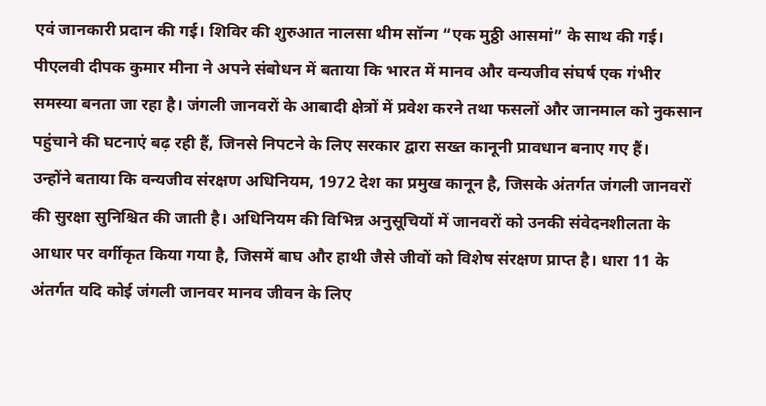एवं जानकारी प्रदान की गई। शिविर की शुरुआत नालसा थीम सॉन्ग “एक मुठ्ठी आसमां” के साथ की गई।
पीएलवी दीपक कुमार मीना ने अपने संबोधन में बताया कि भारत में मानव और वन्यजीव संघर्ष एक गंभीर समस्या बनता जा रहा है। जंगली जानवरों के आबादी क्षेत्रों में प्रवेश करने तथा फसलों और जानमाल को नुकसान पहुंचाने की घटनाएं बढ़ रही हैं, जिनसे निपटने के लिए सरकार द्वारा सख्त कानूनी प्रावधान बनाए गए हैं।
उन्होंने बताया कि वन्यजीव संरक्षण अधिनियम, 1972 देश का प्रमुख कानून है, जिसके अंतर्गत जंगली जानवरों की सुरक्षा सुनिश्चित की जाती है। अधिनियम की विभिन्न अनुसूचियों में जानवरों को उनकी संवेदनशीलता के आधार पर वर्गीकृत किया गया है, जिसमें बाघ और हाथी जैसे जीवों को विशेष संरक्षण प्राप्त है। धारा 11 के अंतर्गत यदि कोई जंगली जानवर मानव जीवन के लिए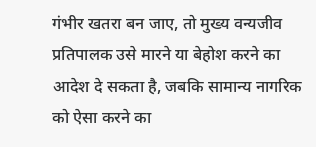गंभीर खतरा बन जाए, तो मुख्य वन्यजीव प्रतिपालक उसे मारने या बेहोश करने का आदेश दे सकता है, जबकि सामान्य नागरिक को ऐसा करने का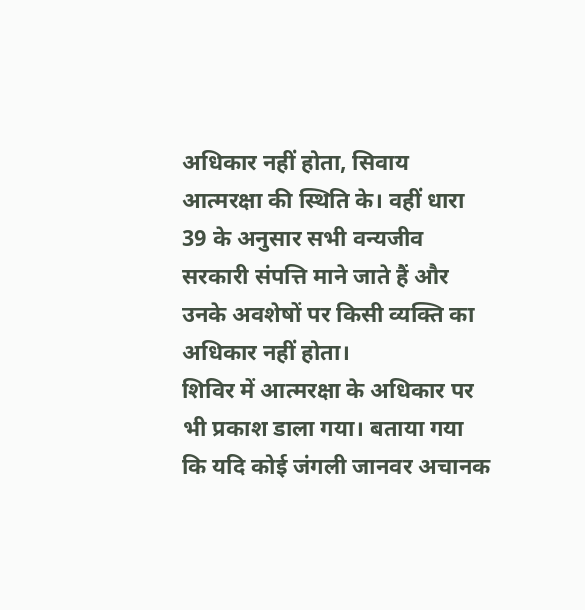अधिकार नहीं होता, सिवाय आत्मरक्षा की स्थिति के। वहीं धारा 39 के अनुसार सभी वन्यजीव सरकारी संपत्ति माने जाते हैं और उनके अवशेषों पर किसी व्यक्ति का अधिकार नहीं होता।
शिविर में आत्मरक्षा के अधिकार पर भी प्रकाश डाला गया। बताया गया कि यदि कोई जंगली जानवर अचानक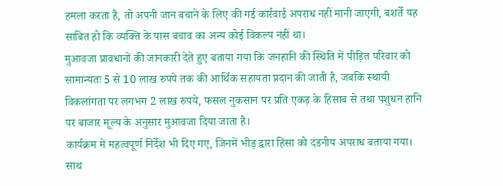हमला करता है, तो अपनी जान बचाने के लिए की गई कार्रवाई अपराध नहीं मानी जाएगी, बशर्ते यह साबित हो कि व्यक्ति के पास बचाव का अन्य कोई विकल्प नहीं था।
मुआवजा प्रावधानों की जानकारी देते हुए बताया गया कि जनहानि की स्थिति में पीड़ित परिवार को सामान्यतः 5 से 10 लाख रुपये तक की आर्थिक सहायता प्रदान की जाती है, जबकि स्थायी विकलांगता पर लगभग 2 लाख रुपये, फसल नुकसान पर प्रति एकड़ के हिसाब से तथा पशुधन हानि पर बाजार मूल्य के अनुसार मुआवजा दिया जाता है।
कार्यक्रम में महत्वपूर्ण निर्देश भी दिए गए, जिनमें भीड़ द्वारा हिंसा को दंडनीय अपराध बताया गया। साथ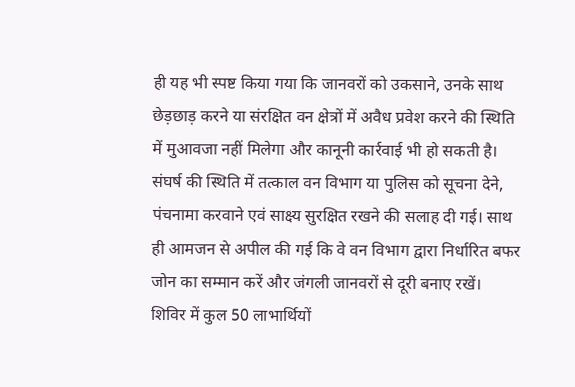ही यह भी स्पष्ट किया गया कि जानवरों को उकसाने, उनके साथ छेड़छाड़ करने या संरक्षित वन क्षेत्रों में अवैध प्रवेश करने की स्थिति में मुआवजा नहीं मिलेगा और कानूनी कार्रवाई भी हो सकती है।
संघर्ष की स्थिति में तत्काल वन विभाग या पुलिस को सूचना देने, पंचनामा करवाने एवं साक्ष्य सुरक्षित रखने की सलाह दी गई। साथ ही आमजन से अपील की गई कि वे वन विभाग द्वारा निर्धारित बफर जोन का सम्मान करें और जंगली जानवरों से दूरी बनाए रखें।
शिविर में कुल 50 लाभार्थियों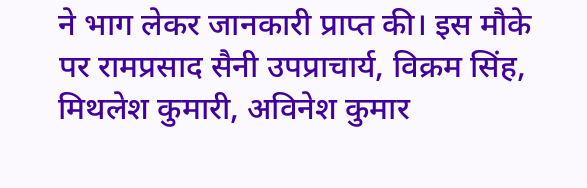ने भाग लेकर जानकारी प्राप्त की। इस मौके पर रामप्रसाद सैनी उपप्राचार्य, विक्रम सिंह, मिथलेश कुमारी, अविनेश कुमार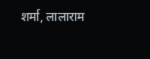शर्मा, लालाराम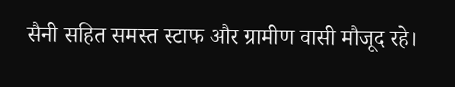सैनी सहित समस्त स्टाफ और ग्रामीण वासी मौजूद रहे।